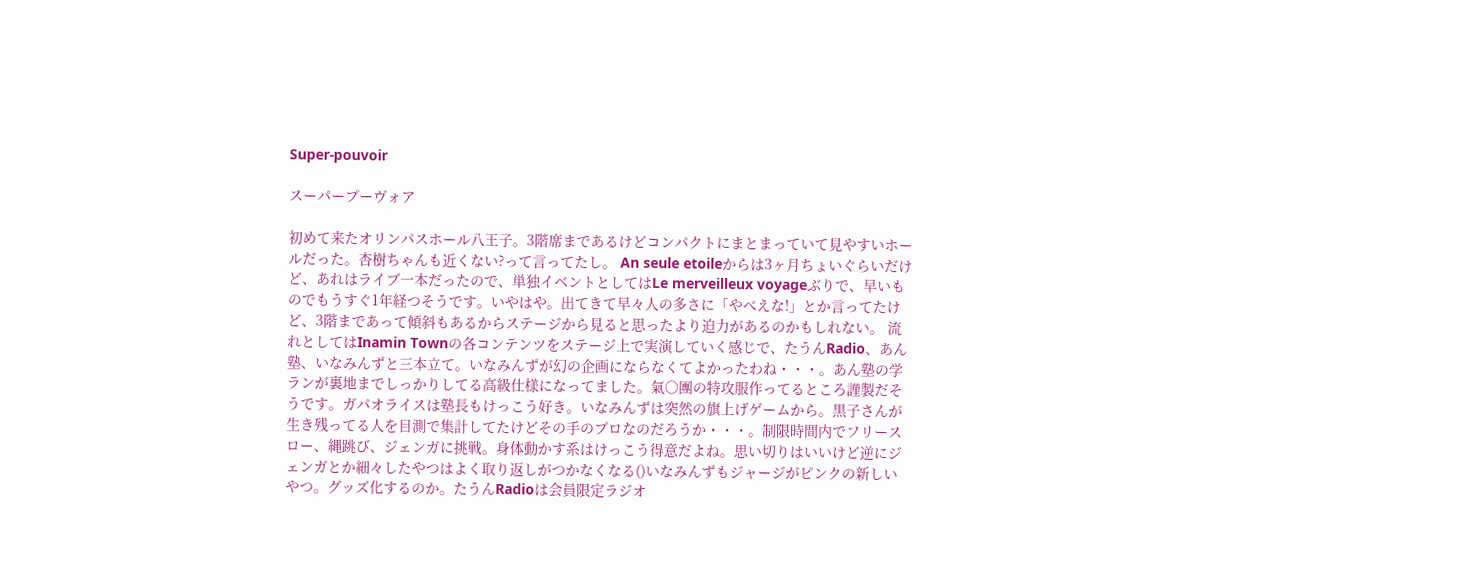Super-pouvoir

スーパープーヴォア

初めて来たオリンパスホール八王子。3階席まであるけどコンパクトにまとまっていて見やすいホールだった。杏樹ちゃんも近くない?って言ってたし。 An seule etoileからは3ヶ月ちょいぐらいだけど、あれはライブ一本だったので、単独イベントとしてはLe merveilleux voyageぶりで、早いものでもうすぐ1年経つそうです。いやはや。出てきて早々人の多さに「やべえな!」とか言ってたけど、3階まであって傾斜もあるからステージから見ると思ったより迫力があるのかもしれない。 流れとしてはInamin Townの各コンテンツをステージ上で実演していく感じで、たうんRadio、あん塾、いなみんずと三本立て。いなみんずが幻の企画にならなくてよかったわね・・・。あん塾の学ランが裏地までしっかりしてる高級仕様になってました。氣○團の特攻服作ってるところ謹製だそうです。ガパオライスは塾長もけっこう好き。いなみんずは突然の旗上げゲームから。黒子さんが生き残ってる人を目測で集計してたけどその手のプロなのだろうか・・・。制限時間内でフリースロー、縄跳び、ジェンガに挑戦。身体動かす系はけっこう得意だよね。思い切りはいいけど逆にジェンガとか細々したやつはよく取り返しがつかなくなる()いなみんずもジャージがピンクの新しいやつ。グッズ化するのか。たうんRadioは会員限定ラジオ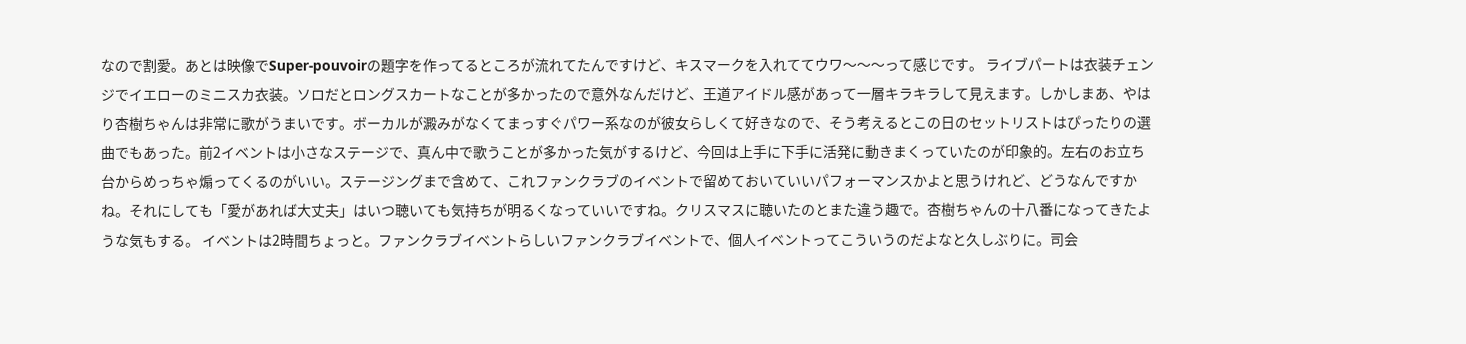なので割愛。あとは映像でSuper-pouvoirの題字を作ってるところが流れてたんですけど、キスマークを入れててウワ〜〜〜って感じです。 ライブパートは衣装チェンジでイエローのミニスカ衣装。ソロだとロングスカートなことが多かったので意外なんだけど、王道アイドル感があって一層キラキラして見えます。しかしまあ、やはり杏樹ちゃんは非常に歌がうまいです。ボーカルが澱みがなくてまっすぐパワー系なのが彼女らしくて好きなので、そう考えるとこの日のセットリストはぴったりの選曲でもあった。前2イベントは小さなステージで、真ん中で歌うことが多かった気がするけど、今回は上手に下手に活発に動きまくっていたのが印象的。左右のお立ち台からめっちゃ煽ってくるのがいい。ステージングまで含めて、これファンクラブのイベントで留めておいていいパフォーマンスかよと思うけれど、どうなんですかね。それにしても「愛があれば大丈夫」はいつ聴いても気持ちが明るくなっていいですね。クリスマスに聴いたのとまた違う趣で。杏樹ちゃんの十八番になってきたような気もする。 イベントは2時間ちょっと。ファンクラブイベントらしいファンクラブイベントで、個人イベントってこういうのだよなと久しぶりに。司会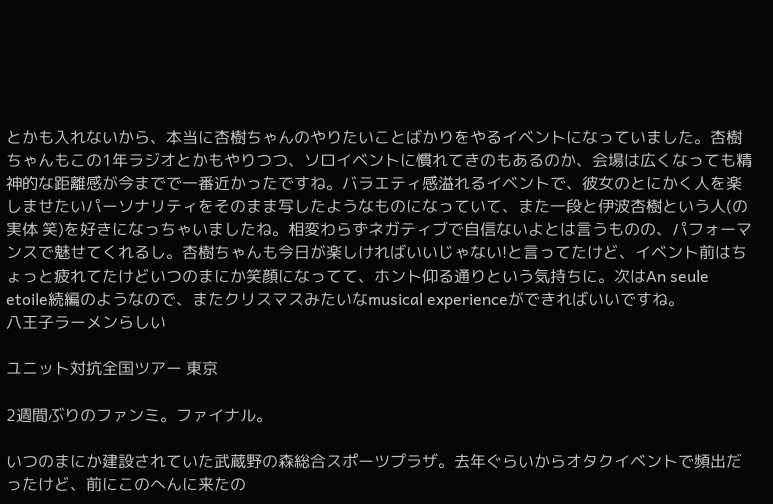とかも入れないから、本当に杏樹ちゃんのやりたいことばかりをやるイベントになっていました。杏樹ちゃんもこの1年ラジオとかもやりつつ、ソロイベントに慣れてきのもあるのか、会場は広くなっても精神的な距離感が今までで一番近かったですね。バラエティ感溢れるイベントで、彼女のとにかく人を楽しませたいパーソナリティをそのまま写したようなものになっていて、また一段と伊波杏樹という人(の実体 笑)を好きになっちゃいましたね。相変わらずネガティブで自信ないよとは言うものの、パフォーマンスで魅せてくれるし。杏樹ちゃんも今日が楽しければいいじゃない!と言ってたけど、イベント前はちょっと疲れてたけどいつのまにか笑顔になってて、ホント仰る通りという気持ちに。次はAn seule etoile続編のようなので、またクリスマスみたいなmusical experienceができればいいですね。
八王子ラーメンらしい

ユニット対抗全国ツアー 東京

2週間ぶりのファンミ。ファイナル。

いつのまにか建設されていた武蔵野の森総合スポーツプラザ。去年ぐらいからオタクイベントで頻出だったけど、前にこのへんに来たの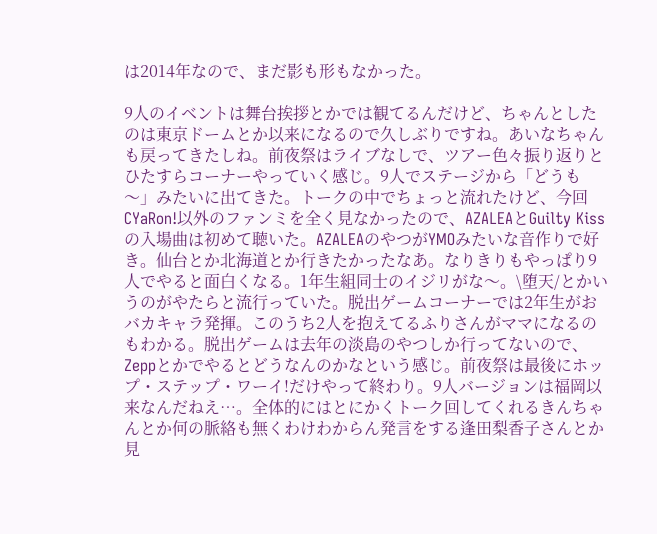は2014年なので、まだ影も形もなかった。

9人のイベントは舞台挨拶とかでは観てるんだけど、ちゃんとしたのは東京ドームとか以来になるので久しぶりですね。あいなちゃんも戻ってきたしね。前夜祭はライブなしで、ツアー色々振り返りとひたすらコーナーやっていく感じ。9人でステージから「どうも〜」みたいに出てきた。トークの中でちょっと流れたけど、今回CYaRon!以外のファンミを全く見なかったので、AZALEAとGuilty Kissの入場曲は初めて聴いた。AZALEAのやつがYMOみたいな音作りで好き。仙台とか北海道とか行きたかったなあ。なりきりもやっぱり9人でやると面白くなる。1年生組同士のイジリがな〜。\堕天/とかいうのがやたらと流行っていた。脱出ゲームコーナーでは2年生がおバカキャラ発揮。このうち2人を抱えてるふりさんがママになるのもわかる。脱出ゲームは去年の淡島のやつしか行ってないので、Zeppとかでやるとどうなんのかなという感じ。前夜祭は最後にホップ・ステップ・ワーイ!だけやって終わり。9人バージョンは福岡以来なんだねえ…。全体的にはとにかくトーク回してくれるきんちゃんとか何の脈絡も無くわけわからん発言をする逢田梨香子さんとか見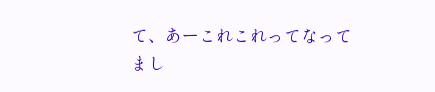て、あーこれこれってなってまし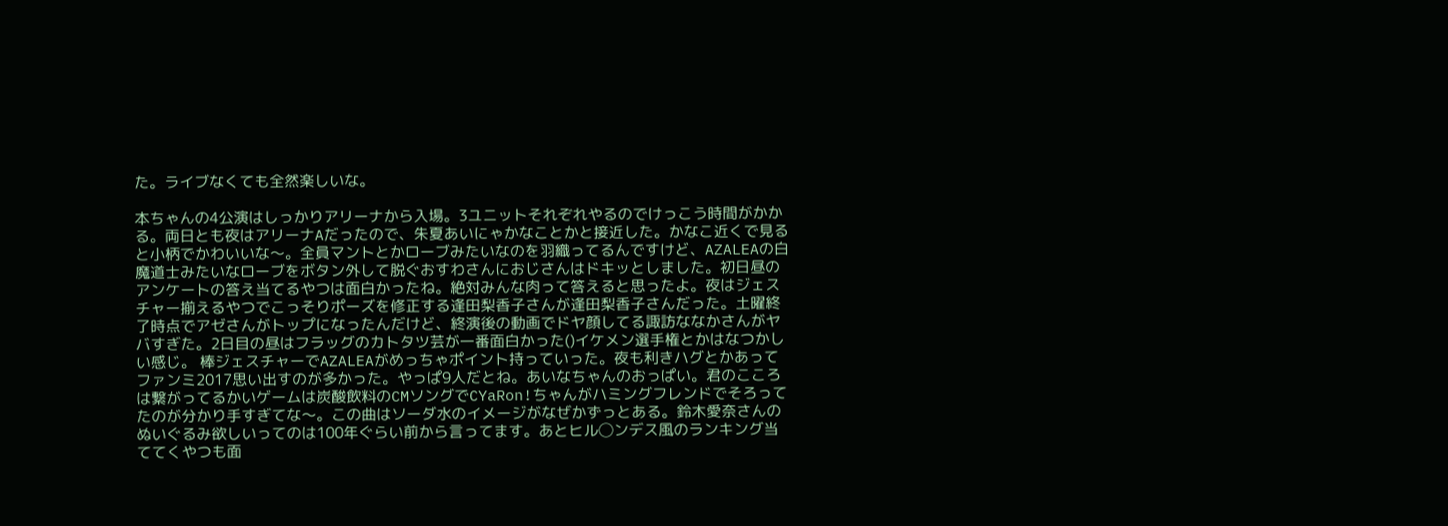た。ライブなくても全然楽しいな。

本ちゃんの4公演はしっかりアリーナから入場。3ユニットそれぞれやるのでけっこう時間がかかる。両日とも夜はアリーナAだったので、朱夏あいにゃかなことかと接近した。かなこ近くで見ると小柄でかわいいな〜。全員マントとかローブみたいなのを羽織ってるんですけど、AZALEAの白魔道士みたいなローブをボタン外して脱ぐおすわさんにおじさんはドキッとしました。初日昼のアンケートの答え当てるやつは面白かったね。絶対みんな肉って答えると思ったよ。夜はジェスチャー揃えるやつでこっそりポーズを修正する逢田梨香子さんが逢田梨香子さんだった。土曜終了時点でアゼさんがトップになったんだけど、終演後の動画でドヤ顔してる諏訪ななかさんがヤバすぎた。2日目の昼はフラッグのカトタツ芸が一番面白かった()イケメン選手権とかはなつかしい感じ。 棒ジェスチャーでAZALEAがめっちゃポイント持っていった。夜も利きハグとかあってファンミ2017思い出すのが多かった。やっぱ9人だとね。あいなちゃんのおっぱい。君のこころは繋がってるかいゲームは炭酸飲料のCMソングでCYaRon!ちゃんがハミングフレンドでそろってたのが分かり手すぎてな〜。この曲はソーダ水のイメージがなぜかずっとある。鈴木愛奈さんのぬいぐるみ欲しいってのは100年ぐらい前から言ってます。あとヒル◯ンデス風のランキング当ててくやつも面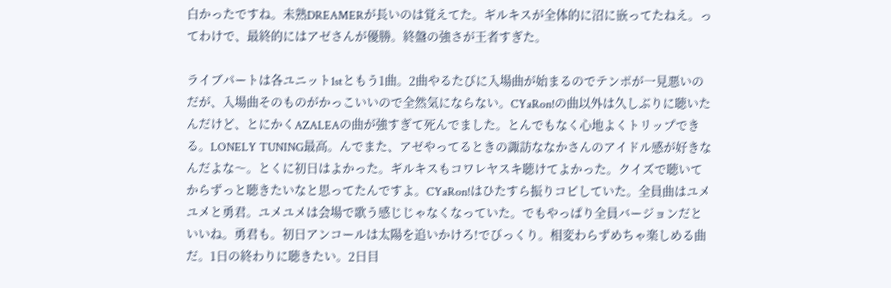白かったですね。未熟DREAMERが長いのは覚えてた。ギルキスが全体的に沼に嵌ってたねえ。ってわけで、最終的にはアゼさんが優勝。終盤の強さが王者すぎた。

ライブパートは各ユニット1stともう1曲。2曲やるたびに入場曲が始まるのでテンポが一見悪いのだが、入場曲そのものがかっこいいので全然気にならない。CYaRon!の曲以外は久しぶりに聴いたんだけど、とにかくAZALEAの曲が強すぎて死んでました。とんでもなく心地よくトリップできる。LONELY TUNING最高。んでまた、アゼやってるときの諏訪ななかさんのアイドル感が好きなんだよな〜。とくに初日はよかった。ギルキスもコワレヤスキ聴けてよかった。クイズで聴いてからずっと聴きたいなと思ってたんですよ。CYaRon!はひたすら振りコピしていた。全員曲はユメユメと勇君。ユメユメは会場で歌う感じじゃなくなっていた。でもやっぱり全員バージョンだといいね。勇君も。初日アンコールは太陽を追いかけろ!でびっくり。相変わらずめちゃ楽しめる曲だ。1日の終わりに聴きたい。2日目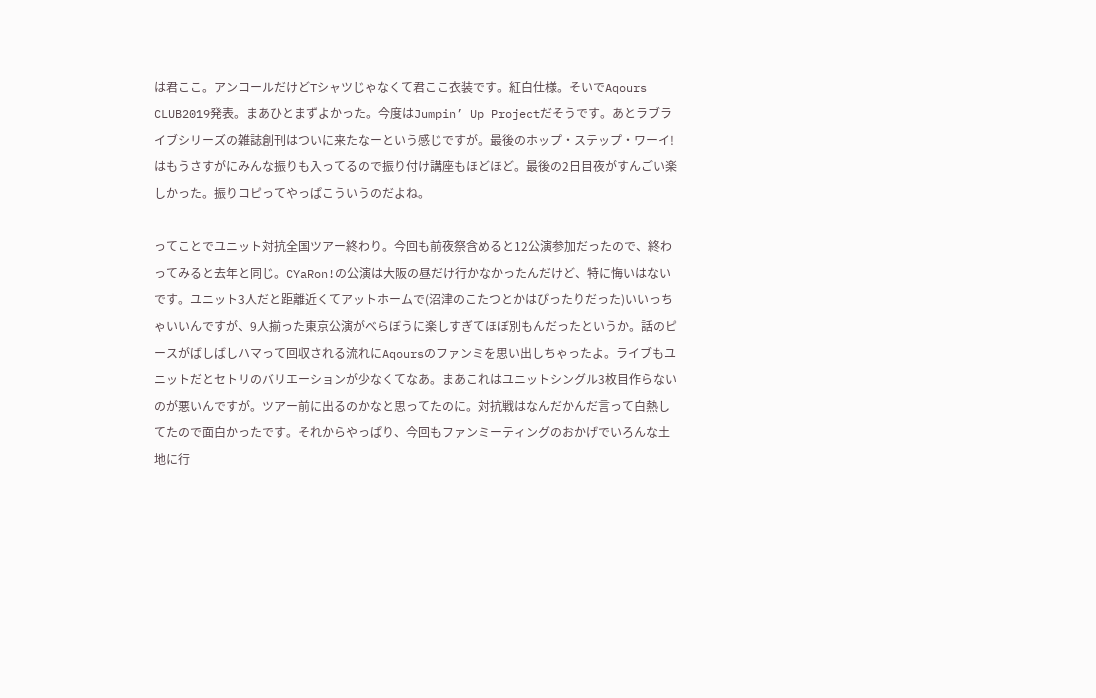は君ここ。アンコールだけどTシャツじゃなくて君ここ衣装です。紅白仕様。そいでAqours CLUB2019発表。まあひとまずよかった。今度はJumpin’ Up Projectだそうです。あとラブライブシリーズの雑誌創刊はついに来たなーという感じですが。最後のホップ・ステップ・ワーイ!はもうさすがにみんな振りも入ってるので振り付け講座もほどほど。最後の2日目夜がすんごい楽しかった。振りコピってやっぱこういうのだよね。

ってことでユニット対抗全国ツアー終わり。今回も前夜祭含めると12公演参加だったので、終わってみると去年と同じ。CYaRon!の公演は大阪の昼だけ行かなかったんだけど、特に悔いはないです。ユニット3人だと距離近くてアットホームで(沼津のこたつとかはぴったりだった)いいっちゃいいんですが、9人揃った東京公演がべらぼうに楽しすぎてほぼ別もんだったというか。話のピースがばしばしハマって回収される流れにAqoursのファンミを思い出しちゃったよ。ライブもユニットだとセトリのバリエーションが少なくてなあ。まあこれはユニットシングル3枚目作らないのが悪いんですが。ツアー前に出るのかなと思ってたのに。対抗戦はなんだかんだ言って白熱してたので面白かったです。それからやっぱり、今回もファンミーティングのおかげでいろんな土地に行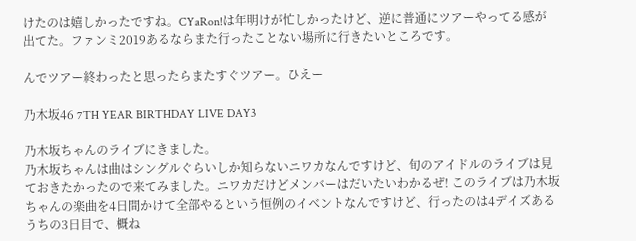けたのは嬉しかったですね。CYaRon!は年明けが忙しかったけど、逆に普通にツアーやってる感が出てた。ファンミ2019あるならまた行ったことない場所に行きたいところです。

んでツアー終わったと思ったらまたすぐツアー。ひえー

乃木坂46 7TH YEAR BIRTHDAY LIVE DAY3

乃木坂ちゃんのライブにきました。
乃木坂ちゃんは曲はシングルぐらいしか知らないニワカなんですけど、旬のアイドルのライブは見ておきたかったので来てみました。ニワカだけどメンバーはだいたいわかるぜ! このライブは乃木坂ちゃんの楽曲を4日間かけて全部やるという恒例のイベントなんですけど、行ったのは4デイズあるうちの3日目で、概ね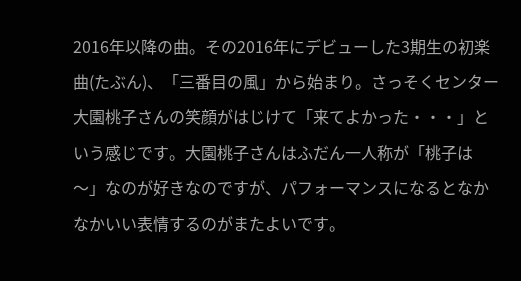2016年以降の曲。その2016年にデビューした3期生の初楽曲(たぶん)、「三番目の風」から始まり。さっそくセンター大園桃子さんの笑顔がはじけて「来てよかった・・・」という感じです。大園桃子さんはふだん一人称が「桃子は〜」なのが好きなのですが、パフォーマンスになるとなかなかいい表情するのがまたよいです。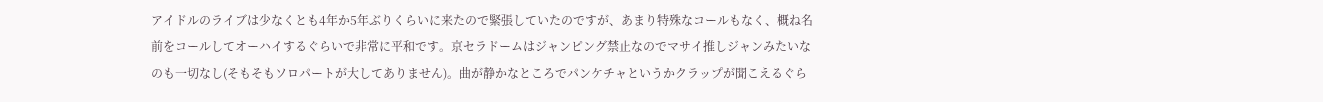アイドルのライブは少なくとも4年か5年ぶりくらいに来たので緊張していたのですが、あまり特殊なコールもなく、概ね名前をコールしてオーハイするぐらいで非常に平和です。京セラドームはジャンピング禁止なのでマサイ推しジャンみたいなのも一切なし(そもそもソロパートが大してありません)。曲が静かなところでパンケチャというかクラップが聞こえるぐら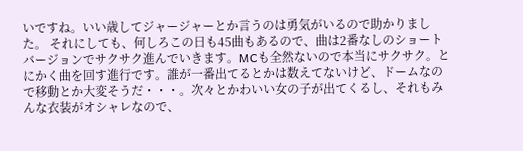いですね。いい歳してジャージャーとか言うのは勇気がいるので助かりました。 それにしても、何しろこの日も45曲もあるので、曲は2番なしのショートバージョンでサクサク進んでいきます。MCも全然ないので本当にサクサク。とにかく曲を回す進行です。誰が一番出てるとかは数えてないけど、ドームなので移動とか大変そうだ・・・。次々とかわいい女の子が出てくるし、それもみんな衣装がオシャレなので、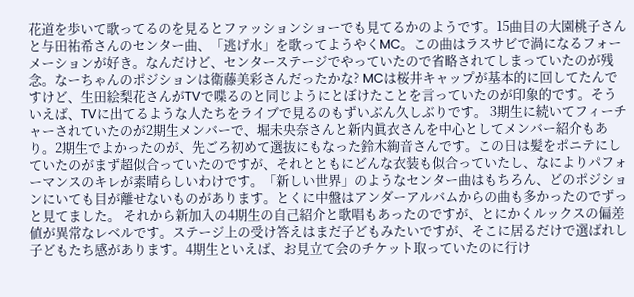花道を歩いて歌ってるのを見るとファッションショーでも見てるかのようです。15曲目の大園桃子さんと与田祐希さんのセンター曲、「逃げ水」を歌ってようやくMC。この曲はラスサビで渦になるフォーメーションが好き。なんだけど、センターステージでやっていたので省略されてしまっていたのが残念。なーちゃんのポジションは衛藤美彩さんだったかな? MCは桜井キャップが基本的に回してたんですけど、生田絵梨花さんがTVで喋るのと同じようにとぼけたことを言っていたのが印象的です。そういえば、TVに出てるような人たちをライブで見るのもずいぶん久しぶりです。 3期生に続いてフィーチャーされていたのが2期生メンバーで、堀未央奈さんと新内眞衣さんを中心としてメンバー紹介もあり。2期生でよかったのが、先ごろ初めて選抜にもなった鈴木絢音さんです。この日は髪をポニテにしていたのがまず超似合っていたのですが、それとともにどんな衣装も似合っていたし、なによりパフォーマンスのキレが素晴らしいわけです。「新しい世界」のようなセンター曲はもちろん、どのポジションにいても目が離せないものがあります。とくに中盤はアンダーアルバムからの曲も多かったのでずっと見てました。 それから新加入の4期生の自己紹介と歌唱もあったのですが、とにかくルックスの偏差値が異常なレベルです。ステージ上の受け答えはまだ子どもみたいですが、そこに居るだけで選ばれし子どもたち感があります。4期生といえば、お見立て会のチケット取っていたのに行け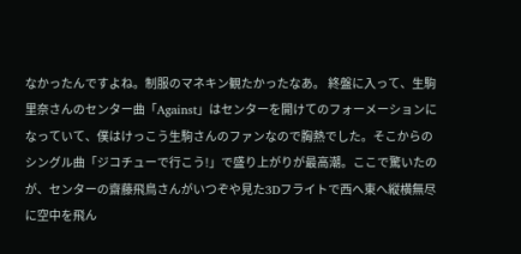なかったんですよね。制服のマネキン観たかったなあ。 終盤に入って、生駒里奈さんのセンター曲「Against」はセンターを開けてのフォーメーションになっていて、僕はけっこう生駒さんのファンなので胸熱でした。そこからのシングル曲「ジコチューで行こう!」で盛り上がりが最高潮。ここで驚いたのが、センターの齋藤飛鳥さんがいつぞや見た3Dフライトで西へ東へ縦横無尽に空中を飛ん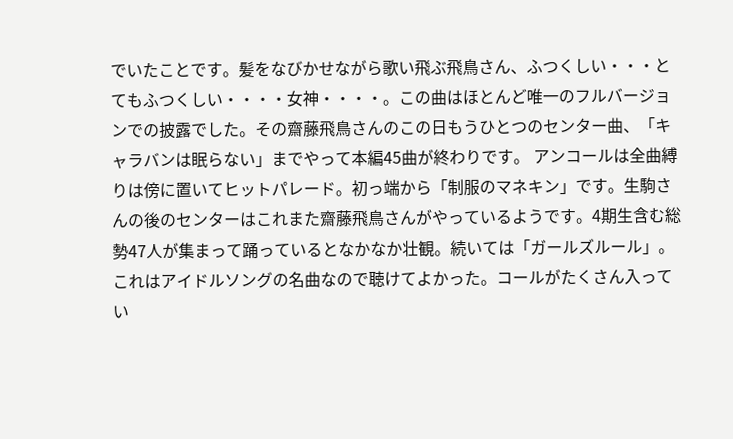でいたことです。髪をなびかせながら歌い飛ぶ飛鳥さん、ふつくしい・・・とてもふつくしい・・・・女神・・・・。この曲はほとんど唯一のフルバージョンでの披露でした。その齋藤飛鳥さんのこの日もうひとつのセンター曲、「キャラバンは眠らない」までやって本編45曲が終わりです。 アンコールは全曲縛りは傍に置いてヒットパレード。初っ端から「制服のマネキン」です。生駒さんの後のセンターはこれまた齋藤飛鳥さんがやっているようです。4期生含む総勢47人が集まって踊っているとなかなか壮観。続いては「ガールズルール」。これはアイドルソングの名曲なので聴けてよかった。コールがたくさん入ってい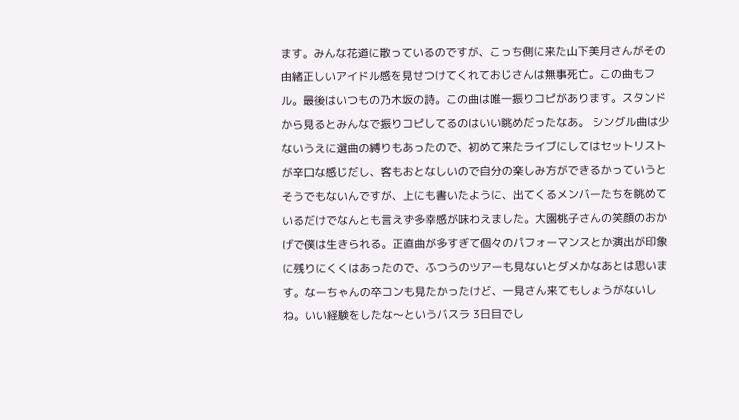ます。みんな花道に散っているのですが、こっち側に来た山下美月さんがその由緒正しいアイドル感を見せつけてくれておじさんは無事死亡。この曲もフル。最後はいつもの乃木坂の詩。この曲は唯一振りコピがあります。スタンドから見るとみんなで振りコピしてるのはいい眺めだったなあ。 シングル曲は少ないうえに選曲の縛りもあったので、初めて来たライブにしてはセットリストが辛口な感じだし、客もおとなしいので自分の楽しみ方ができるかっていうとそうでもないんですが、上にも書いたように、出てくるメンバーたちを眺めているだけでなんとも言えず多幸感が味わえました。大園桃子さんの笑顔のおかげで僕は生きられる。正直曲が多すぎて個々のパフォーマンスとか演出が印象に残りにくくはあったので、ふつうのツアーも見ないとダメかなあとは思います。なーちゃんの卒コンも見たかったけど、一見さん来てもしょうがないしね。いい経験をしたな〜というバスラ 3日目でし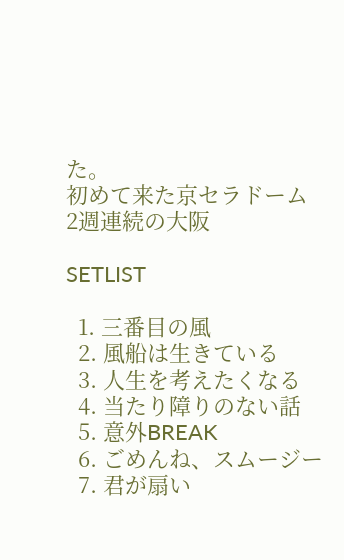た。
初めて来た京セラドーム
2週連続の大阪

SETLIST

  1. 三番目の風
  2. 風船は生きている
  3. 人生を考えたくなる
  4. 当たり障りのない話
  5. 意外BREAK
  6. ごめんね、スムージー
  7. 君が扇い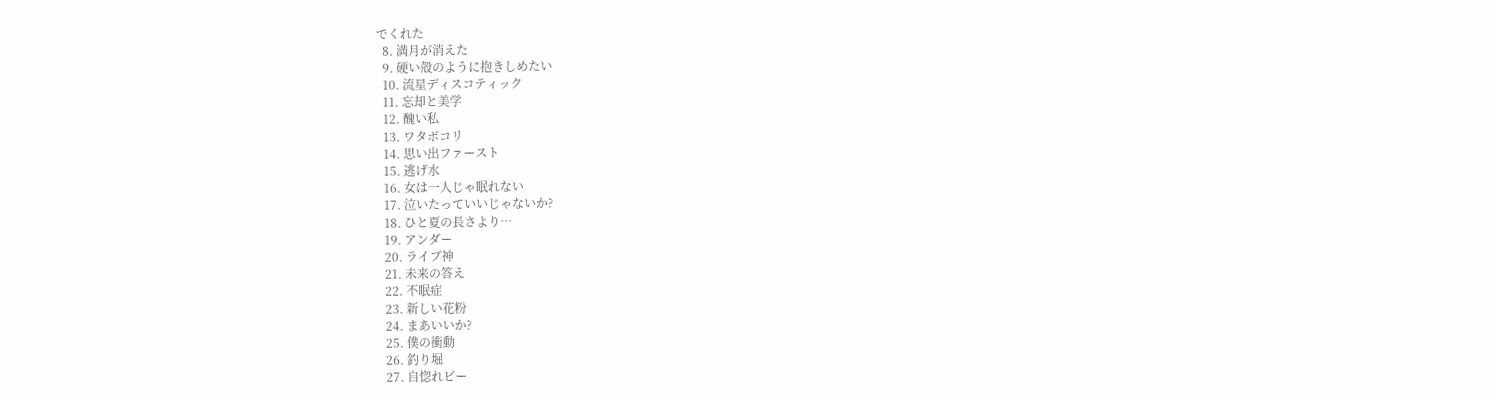でくれた
  8. 満月が消えた
  9. 硬い殻のように抱きしめたい
  10. 流星ディスコティック
  11. 忘却と美学
  12. 醜い私
  13. ワタボコリ
  14. 思い出ファースト
  15. 逃げ水
  16. 女は一人じゃ眠れない
  17. 泣いたっていいじゃないか?
  18. ひと夏の長さより…
  19. アンダー
  20. ライブ神
  21. 未来の答え
  22. 不眠症
  23. 新しい花粉
  24. まあいいか?
  25. 僕の衝動
  26. 釣り堀
  27. 自惚れビー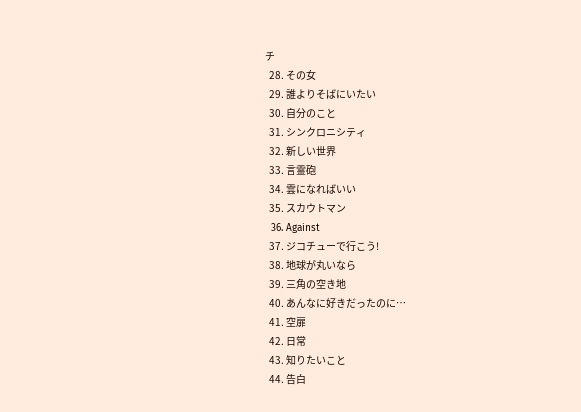チ
  28. その女
  29. 誰よりそばにいたい
  30. 自分のこと
  31. シンクロニシティ
  32. 新しい世界
  33. 言霊砲
  34. 雲になればいい
  35. スカウトマン
  36. Against
  37. ジコチューで行こう!
  38. 地球が丸いなら
  39. 三角の空き地
  40. あんなに好きだったのに…
  41. 空扉
  42. 日常
  43. 知りたいこと
  44. 告白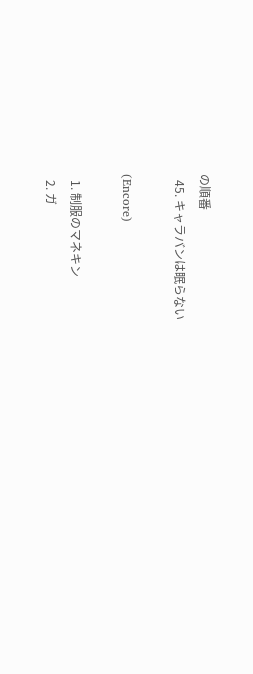の順番
  45. キャラバンは眠らない

(Encore)

  1. 制服のマネキン
  2. ガ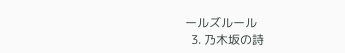ールズルール
  3. 乃木坂の詩